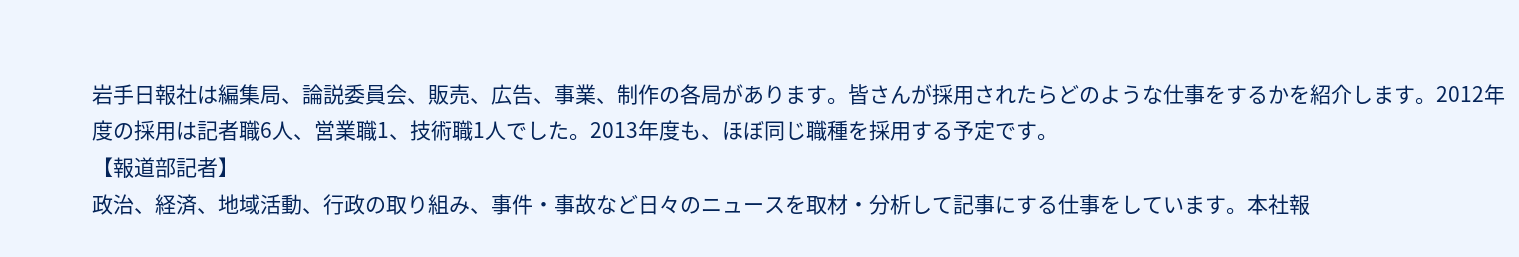岩手日報社は編集局、論説委員会、販売、広告、事業、制作の各局があります。皆さんが採用されたらどのような仕事をするかを紹介します。2012年度の採用は記者職6人、営業職1、技術職1人でした。2013年度も、ほぼ同じ職種を採用する予定です。
【報道部記者】
政治、経済、地域活動、行政の取り組み、事件・事故など日々のニュースを取材・分析して記事にする仕事をしています。本社報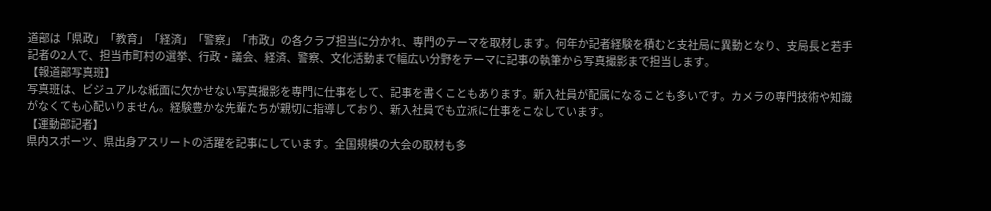道部は「県政」「教育」「経済」「警察」「市政」の各クラブ担当に分かれ、専門のテーマを取材します。何年か記者経験を積むと支社局に異動となり、支局長と若手記者の2人で、担当市町村の選挙、行政・議会、経済、警察、文化活動まで幅広い分野をテーマに記事の執筆から写真撮影まで担当します。
【報道部写真班】
写真班は、ビジュアルな紙面に欠かせない写真撮影を専門に仕事をして、記事を書くこともあります。新入社員が配属になることも多いです。カメラの専門技術や知識がなくても心配いりません。経験豊かな先輩たちが親切に指導しており、新入社員でも立派に仕事をこなしています。
【運動部記者】
県内スポーツ、県出身アスリートの活躍を記事にしています。全国規模の大会の取材も多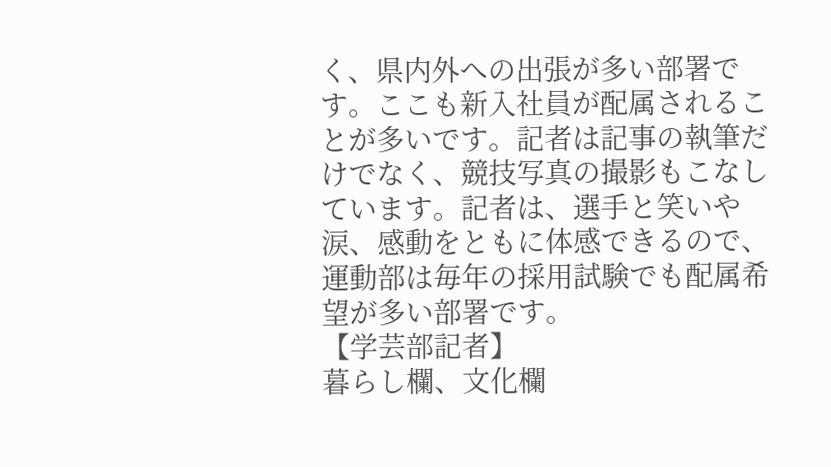く、県内外への出張が多い部署です。ここも新入社員が配属されることが多いです。記者は記事の執筆だけでなく、競技写真の撮影もこなしています。記者は、選手と笑いや涙、感動をともに体感できるので、運動部は毎年の採用試験でも配属希望が多い部署です。
【学芸部記者】
暮らし欄、文化欄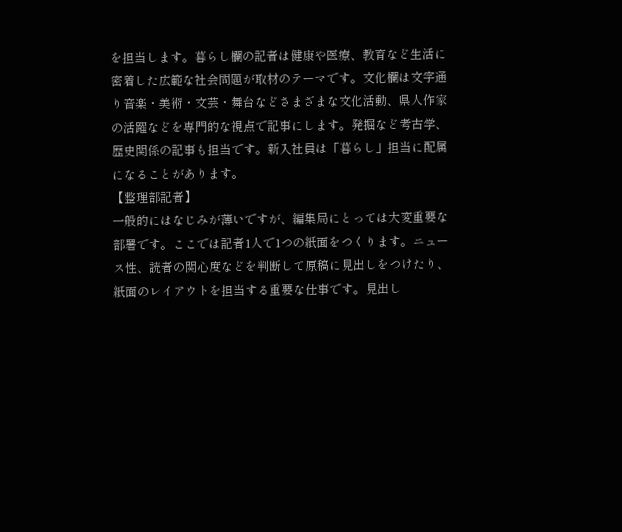を担当します。暮らし欄の記者は健康や医療、教育など生活に密着した広範な社会問題が取材のテーマです。文化欄は文字通り音楽・美術・文芸・舞台などさまざまな文化活動、県人作家の活躍などを専門的な視点で記事にします。発掘など考古学、歴史関係の記事も担当です。新入社員は「暮らし」担当に配属になることがあります。
【整理部記者】
一般的にはなじみが薄いですが、編集局にとっては大変重要な部署です。ここでは記者1人で1つの紙面をつくります。ニュース性、読者の関心度などを判断して原稿に見出しをつけたり、紙面のレイアウトを担当する重要な仕事です。見出し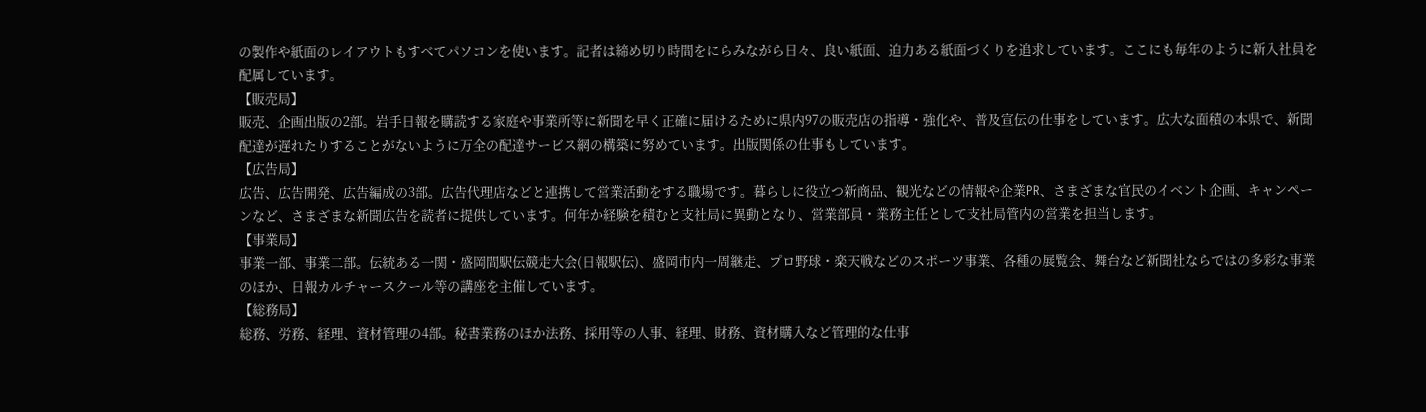の製作や紙面のレイアウトもすべてパソコンを使います。記者は締め切り時間をにらみながら日々、良い紙面、迫力ある紙面づくりを追求しています。ここにも毎年のように新入社員を配属しています。
【販売局】
販売、企画出版の2部。岩手日報を購読する家庭や事業所等に新聞を早く正確に届けるために県内97の販売店の指導・強化や、普及宣伝の仕事をしています。広大な面積の本県で、新聞配達が遅れたりすることがないように万全の配達サービス網の構築に努めています。出版関係の仕事もしています。
【広告局】
広告、広告開発、広告編成の3部。広告代理店などと連携して営業活動をする職場です。暮らしに役立つ新商品、観光などの情報や企業PR、さまざまな官民のイベント企画、キャンペーンなど、さまざまな新聞広告を読者に提供しています。何年か経験を積むと支社局に異動となり、営業部員・業務主任として支社局管内の営業を担当します。
【事業局】
事業一部、事業二部。伝統ある一関・盛岡間駅伝競走大会(日報駅伝)、盛岡市内一周継走、プロ野球・楽天戦などのスポーツ事業、各種の展覧会、舞台など新聞社ならではの多彩な事業のほか、日報カルチャースクール等の講座を主催しています。
【総務局】
総務、労務、経理、資材管理の4部。秘書業務のほか法務、採用等の人事、経理、財務、資材購入など管理的な仕事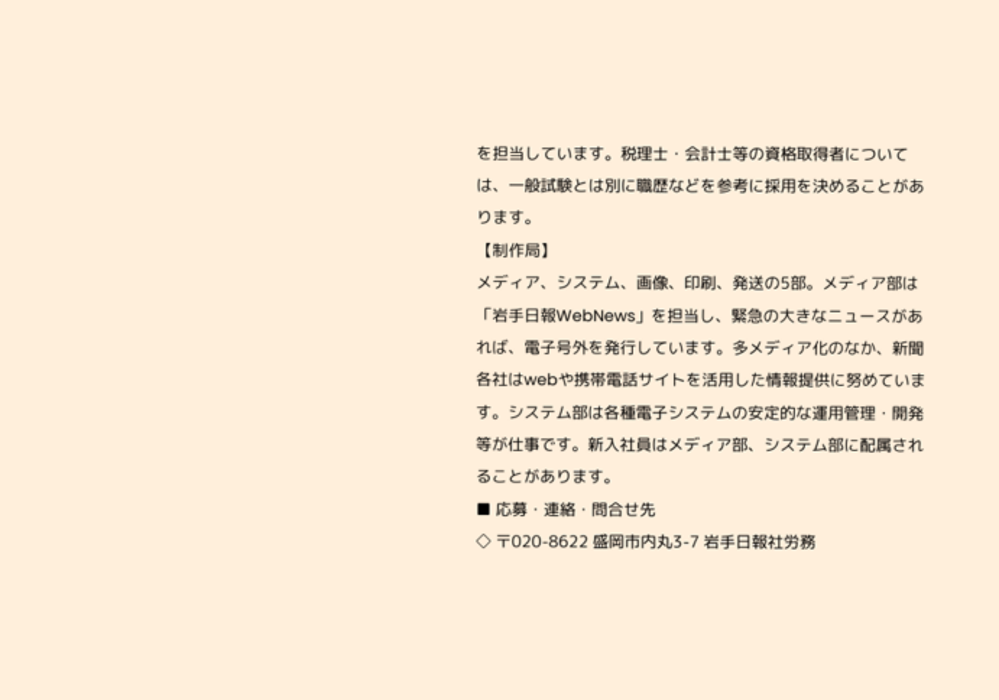を担当しています。税理士・会計士等の資格取得者については、一般試験とは別に職歴などを参考に採用を決めることがあります。
【制作局】
メディア、システム、画像、印刷、発送の5部。メディア部は「岩手日報WebNews」を担当し、緊急の大きなニュースがあれば、電子号外を発行しています。多メディア化のなか、新聞各社はwebや携帯電話サイトを活用した情報提供に努めています。システム部は各種電子システムの安定的な運用管理・開発等が仕事です。新入社員はメディア部、システム部に配属されることがあります。
■ 応募・連絡・問合せ先
◇ 〒020-8622 盛岡市内丸3-7 岩手日報社労務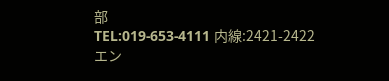部
TEL:019-653-4111 内線:2421-2422
エン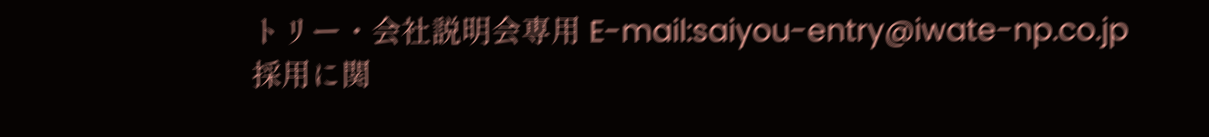トリー・会社説明会専用 E-mail:saiyou-entry@iwate-np.co.jp
採用に関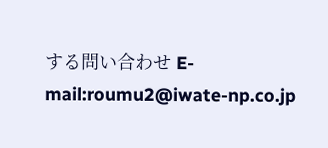する問い合わせ E-mail:roumu2@iwate-np.co.jp